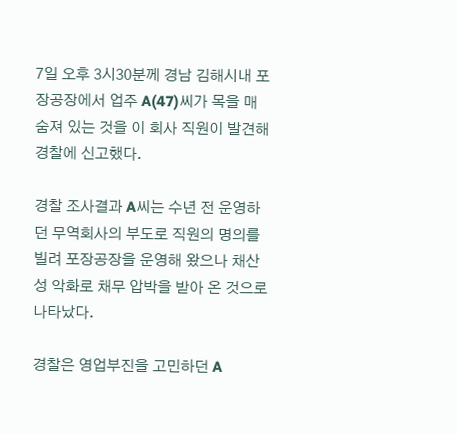7일 오후 3시30분께 경남 김해시내 포장공장에서 업주 A(47)씨가 목을 매 숨져 있는 것을 이 회사 직원이 발견해 경찰에 신고했다.

경찰 조사결과 A씨는 수년 전 운영하던 무역회사의 부도로 직원의 명의를 빌려 포장공장을 운영해 왔으나 채산성 악화로 채무 압박을 받아 온 것으로 나타났다.

경찰은 영업부진을 고민하던 A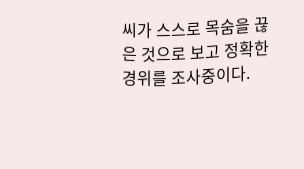씨가 스스로 목숨을 끊은 것으로 보고 정확한 경위를 조사중이다.